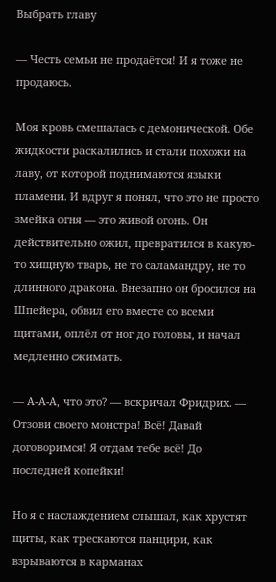Выбрать главу

— Честь семьи не продаётся! И я тоже не продаюсь.

Моя кровь смешалась с демонической. Обе жидкости раскалились и стали похожи на лаву, от которой поднимаются языки пламени. И вдруг я понял, что это не просто змейка огня — это живой огонь. Он действительно ожил, превратился в какую-то хищную тварь, не то саламандру, не то длинного дракона. Внезапно он бросился на Шпейера, обвил его вместе со всеми щитами, оплёл от ног до головы, и начал медленно сжимать.

— А-А-А, что это? — вскричал Фридрих. — Отзови своего монстра! Всё! Давай договоримся! Я отдам тебе всё! До последней копейки!

Но я с наслаждением слышал, как хрустят щиты, как трескаются панцири, как взрываются в карманах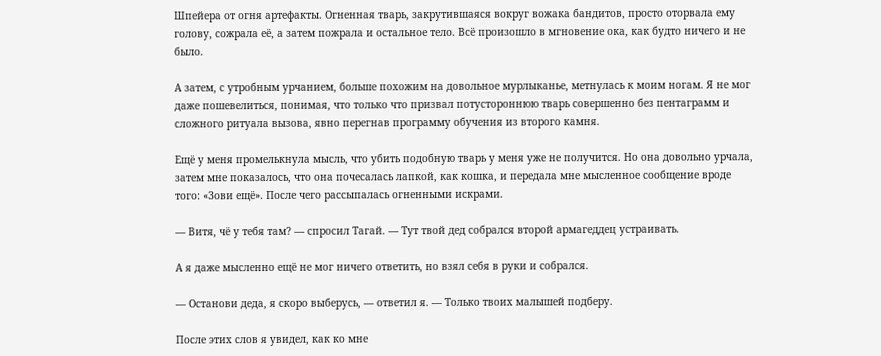Шпейера от огня артефакты. Огненная тварь, закрутившаяся вокруг вожака бандитов, просто оторвала ему голову, сожрала её, а затем пожрала и остальное тело. Всё произошло в мгновение ока, как будто ничего и не было.

А затем, с утробным урчанием, больше похожим на довольное мурлыканье, метнулась к моим ногам. Я не мог даже пошевелиться, понимая, что только что призвал потустороннюю тварь совершенно без пентаграмм и сложного ритуала вызова, явно перегнав программу обучения из второго камня.

Ещё у меня промелькнула мысль, что убить подобную тварь у меня уже не получится. Но она довольно урчала, затем мне показалось, что она почесалась лапкой, как кошка, и передала мне мысленное сообщение вроде того: «Зови ещё». После чего рассыпалась огненными искрами.

— Витя, чё у тебя там? — спросил Тагай. — Тут твой дед собрался второй армагеддец устраивать.

А я даже мысленно ещё не мог ничего ответить, но взял себя в руки и собрался.

— Останови деда, я скоро выберусь, — ответил я. — Только твоих малышей подберу.

После этих слов я увидел, как ко мне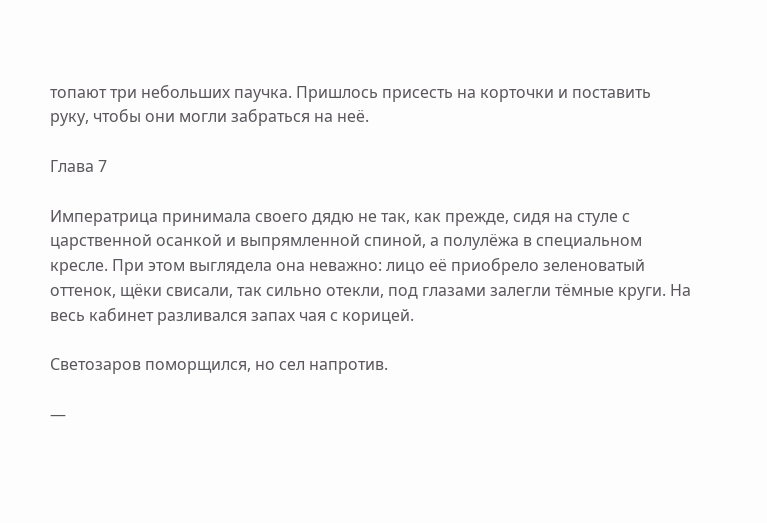топают три небольших паучка. Пришлось присесть на корточки и поставить руку, чтобы они могли забраться на неё.

Глава 7

Императрица принимала своего дядю не так, как прежде, сидя на стуле с царственной осанкой и выпрямленной спиной, а полулёжа в специальном кресле. При этом выглядела она неважно: лицо её приобрело зеленоватый оттенок, щёки свисали, так сильно отекли, под глазами залегли тёмные круги. На весь кабинет разливался запах чая с корицей.

Светозаров поморщился, но сел напротив.

—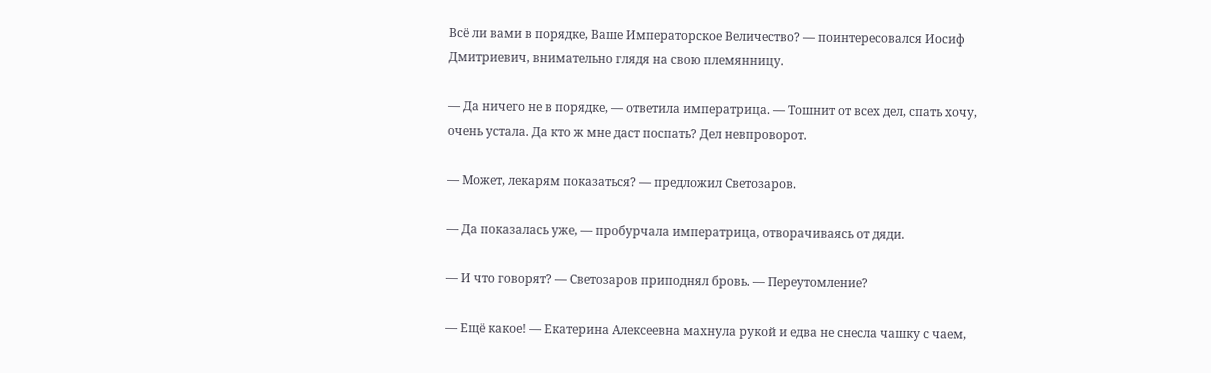Всё ли вами в порядке, Ваше Императорское Величество? — поинтересовался Иосиф Дмитриевич, внимательно глядя на свою племянницу.

— Да ничего не в порядке, — ответила императрица. — Тошнит от всех дел, спать хочу, очень устала. Да кто ж мне даст поспать? Дел невпроворот.

— Может, лекарям показаться? — предложил Светозаров.

— Да показалась уже, — пробурчала императрица, отворачиваясь от дяди.

— И что говорят? — Светозаров приподнял бровь. — Переутомление?

— Ещё какое! — Екатерина Алексеевна махнула рукой и едва не снесла чашку с чаем,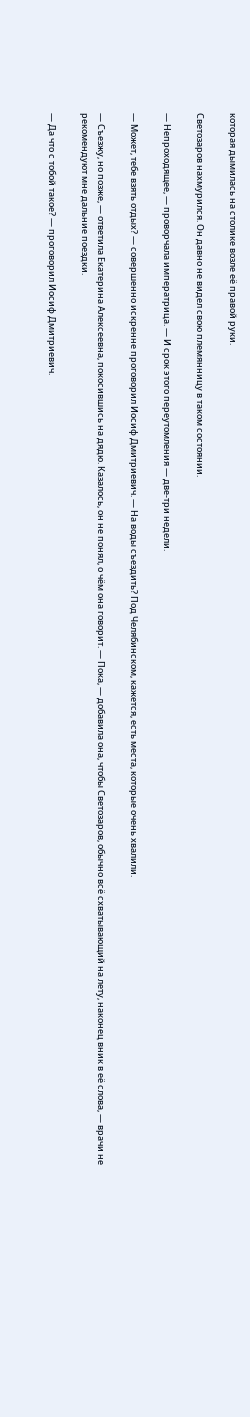которая дымилась на столике возле её правой руки.

Светозаров нахмурился. Он давно не видел свою племянницу в таком состоянии.

— Непроходящее, — проворчала императрица. — И срок этого переутомления — две-три недели.

— Может, тебе взять отдых? — совершенно искренне проговорил Иосиф Дмитриевич. — На воды съездить? Под Челябинском, кажется, есть места, которые очень хвалили.

— Съезжу, но позже, — ответила Екатерина Алексеевна, покосившись на дядю. Казалось, он не понял, о чём она говорит. — Пока, — добавила она, чтобы Светозаров, обычно всё схватывающий на лету, наконец вник в её слова, — врачи не рекомендуют мне дальние поездки.

— Да что с тобой такое? — проговорил Иосиф Дмитриевич.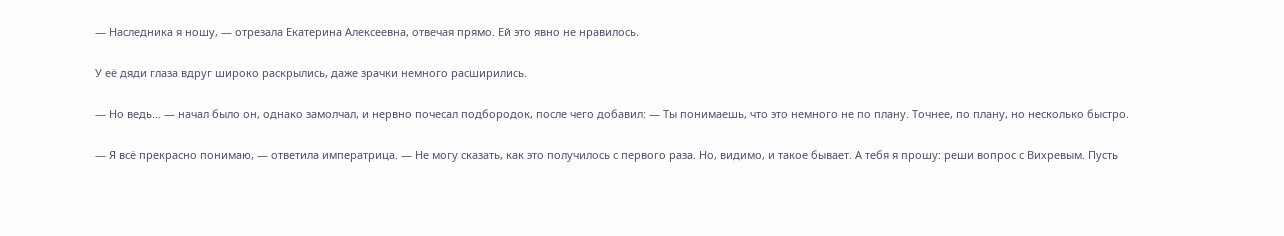— Наследника я ношу, — отрезала Екатерина Алексеевна, отвечая прямо. Ей это явно не нравилось.

У её дяди глаза вдруг широко раскрылись, даже зрачки немного расширились.

— Но ведь… — начал было он, однако замолчал, и нервно почесал подбородок, после чего добавил: — Ты понимаешь, что это немного не по плану. Точнее, по плану, но несколько быстро.

— Я всё прекрасно понимаю, — ответила императрица. — Не могу сказать, как это получилось с первого раза. Но, видимо, и такое бывает. А тебя я прошу: реши вопрос с Вихревым. Пусть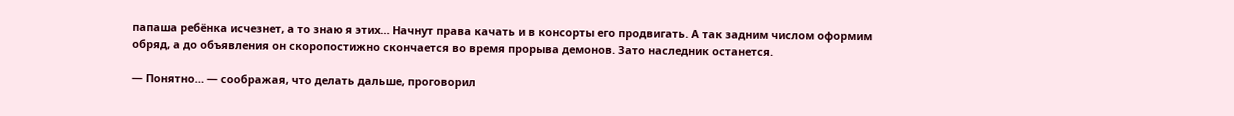папаша ребёнка исчезнет, а то знаю я этих… Начнут права качать и в консорты его продвигать. А так задним числом оформим обряд, а до объявления он скоропостижно скончается во время прорыва демонов. Зато наследник останется.

— Понятно… — соображая, что делать дальше, проговорил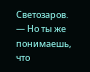Светозаров. — Но ты же понимаешь, что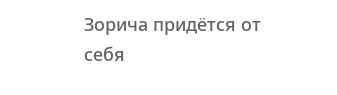Зорича придётся от себя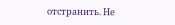отстранить. Не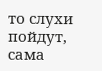то слухи пойдут, сама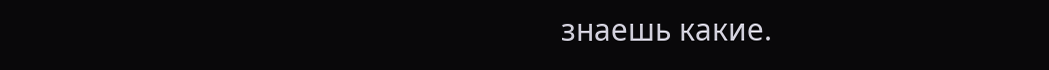знаешь какие.